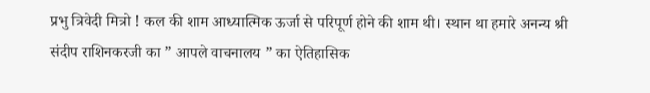प्रभु त्रिवेदी मित्रो ! कल की शाम आध्यात्मिक ऊर्जा से परिपूर्ण होने की शाम थी। स्थान था हमारे अनन्य श्री संदीप राशिनकरजी का ” आपले वाचनालय ” का ऐतिहासिक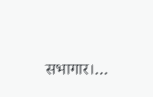सभागार।…